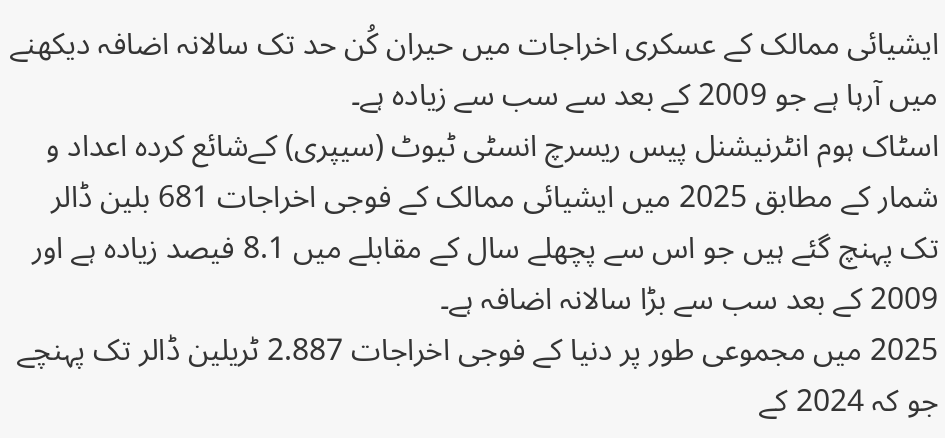ایشیائی ممالک کے عسکری اخراجات میں حیران کُن حد تک سالانہ اضافہ دیکھنے میں آرہا ہے جو 2009 کے بعد سے سب سے زیادہ ہے۔
اسٹاک ہوم انٹرنیشنل پیس ریسرچ انسٹی ٹیوٹ (سیپری) کےشائع کردہ اعداد و شمار کے مطابق 2025 میں ایشیائی ممالک کے فوجی اخراجات 681 بلین ڈالر تک پہنچ گئے ہیں جو اس سے پچھلے سال کے مقابلے میں 8.1 فیصد زیادہ ہے اور 2009 کے بعد سب سے بڑا سالانہ اضافہ ہے۔
2025 میں مجموعی طور پر دنیا کے فوجی اخراجات 2.887 ٹریلین ڈالر تک پہنچے جو کہ 2024 کے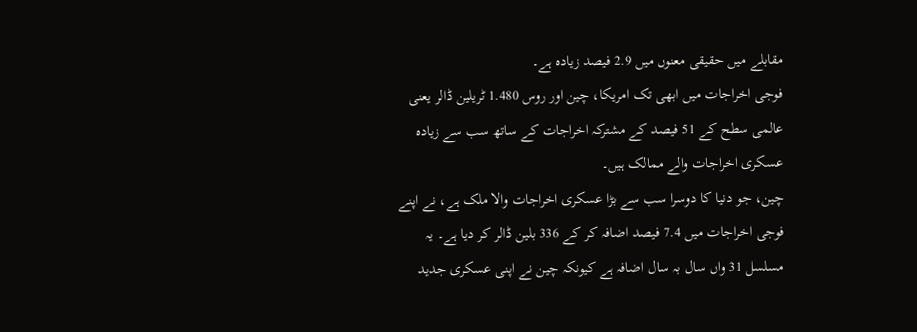مقابلے میں حقیقی معنوں میں 2.9 فیصد زیادہ ہے۔
فوجی اخراجات میں ابھی تک امریکا، چین اور روس 1.480 ٹریلین ڈالر یعنی عالمی سطح کے 51 فیصد کے مشترکہ اخراجات کے ساتھ سب سے زیادہ عسکری اخراجات والے ممالک ہیں۔
چین، جو دنیا کا دوسرا سب سے بڑا عسکری اخراجات والا ملک ہے، نے اپنے فوجی اخراجات میں 7.4 فیصد اضافہ کر کے 336 بلین ڈالر کر دیا ہے۔ یہ مسلسل 31 واں سال بہ سال اضافہ ہے کیونکہ چین نے اپنی عسکری جدید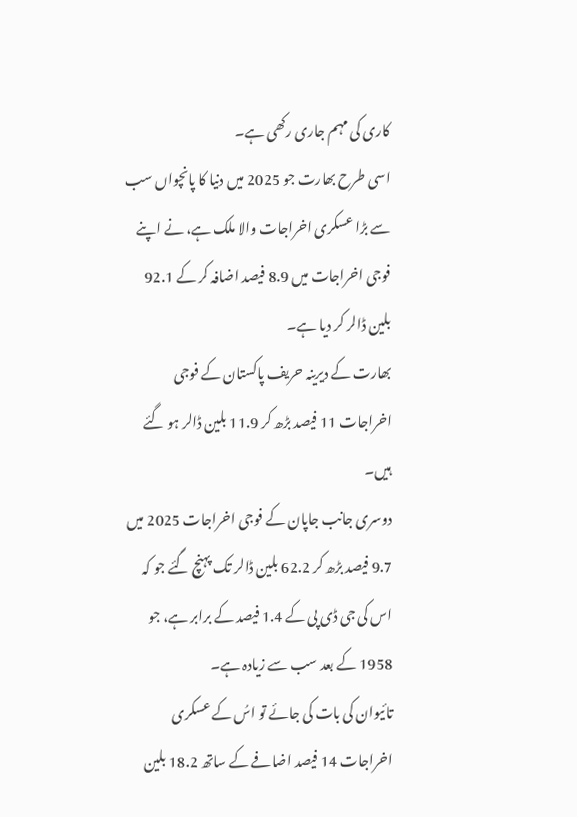کاری کی مہم جاری رکھی ہے۔
اسی طرح بھارت جو 2025 میں دنیا کا پانچواں سب سے بڑا عسکری اخراجات والا ملک ہے، نے اپنے فوجی اخراجات میں 8.9 فیصد اضافہ کر کے 92.1 بلین ڈالر کر دیا ہے۔
بھارت کے دیرینہ حریف پاکستان کے فوجی اخراجات 11 فیصد بڑھ کر 11.9 بلین ڈالر ہو گئے ہیں۔
دوسری جانب جاپان کے فوجی اخراجات 2025 میں 9.7 فیصد بڑھ کر 62.2 بلین ڈالر تک پہنچ گئے جو کہ اس کی جی ڈی پی کے 1.4 فیصد کے برابر ہے، جو 1958 کے بعد سب سے زیادہ ہے۔
تائیوان کی بات کی جائے تو اسُ کے عسکری اخراجات 14 فیصد اضافے کے ساتھ 18.2 بلین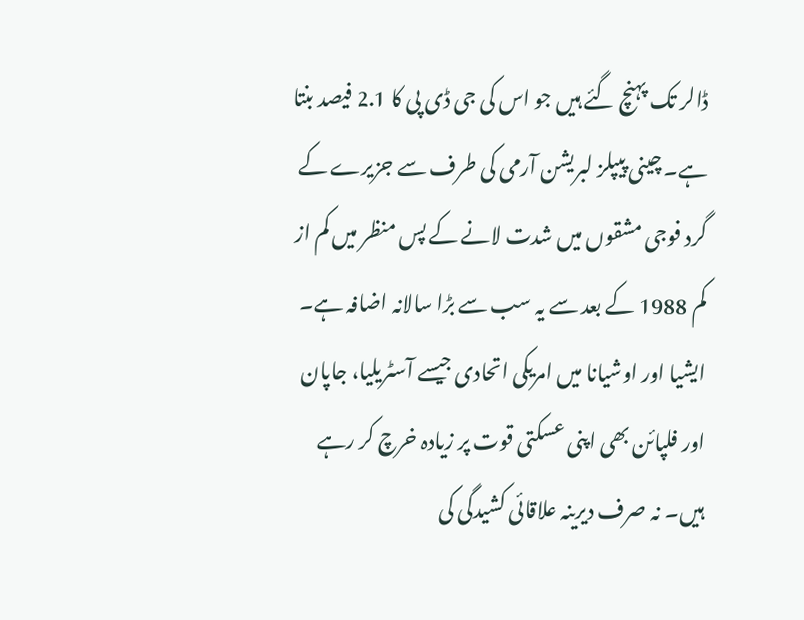ڈالر تک پہنچ گئے ہیں جو اس کی جی ڈی پی کا 2.1 فیصد بنتا ہے۔ چینی پیپلز لبریشن آرمی کی طرف سے جزیرے کے گرد فوجی مشقوں میں شدت لانے کے پس منظر میں کم از کم 1988 کے بعد سے یہ سب سے بڑا سالانہ اضافہ ہے۔
ایشیا اور اوشیانا میں امریکی اتحادی جیسے آسٹریلیا، جاپان اور فلپائن بھی اپنی عسکتی قوت پر زیادہ خرچ کر رہے ہیں۔ نہ صرف دیرینہ علاقائی کشیدگی کی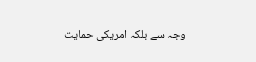وجہ سے بلکہ امریکی حمایت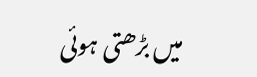میں بڑھتی ہوئی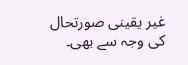غیر یقینی صورتحال کی وجہ سے بھی۔